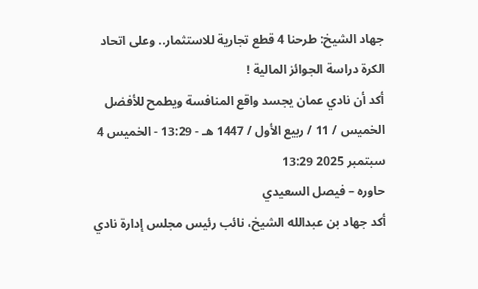جهاد الشيخ: طرحنا 4 قطع تجارية للاستثمار.. وعلى اتحاد الكرة دراسة الجوائز المالية !
أكد أن نادي عمان يجسد واقع المنافسة ويطمح للأفضل
الخميس / 11 / ربيع الأول / 1447 هـ - 13:29 - الخميس 4 سبتمبر 2025 13:29
حاوره – فيصل السعيدي
أكد جهاد بن عبدالله الشيخ، نائب رئيس مجلس إدارة نادي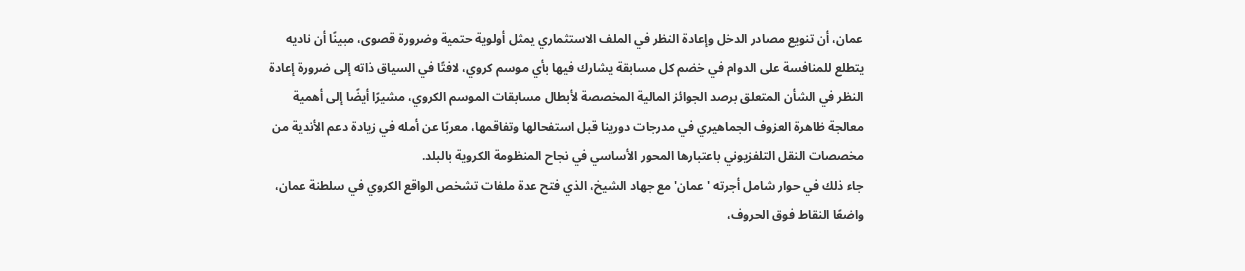عمان، أن تنويع مصادر الدخل وإعادة النظر في الملف الاستثماري يمثل أولوية حتمية وضرورة قصوى، مبينًا أن ناديه يتطلع للمنافسة على الدوام في خضم كل مسابقة يشارك فيها بأي موسم كروي، لافتًا في السياق ذاته إلى ضرورة إعادة النظر في الشأن المتعلق برصد الجوائز المالية المخصصة لأبطال مسابقات الموسم الكروي، مشيرًا أيضًا إلى أهمية معالجة ظاهرة العزوف الجماهيري في مدرجات دورينا قبل استفحالها وتفاقمها، معربًا عن أمله في زيادة دعم الأندية من مخصصات النقل التلفزيوني باعتبارها المحور الأساسي في نجاح المنظومة الكروية بالبلد.
جاء ذلك في حوار شامل أجرته 'عمان' مع جهاد الشيخ، الذي فتح عدة ملفات تشخص الواقع الكروي في سلطنة عمان، واضعًا النقاط فوق الحروف،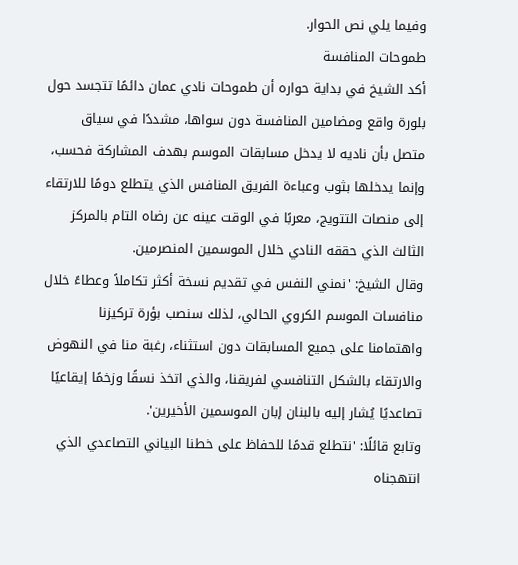وفيما يلي نص الحوار.
طموحات المنافسة
أكد الشيخ في بداية حواره أن طموحات نادي عمان دائمًا تتجسد حول بلورة واقع ومضامين المنافسة دون سواها، مشددًا في سياق متصل بأن ناديه لا يدخل مسابقات الموسم بهدف المشاركة فحسب، وإنما يدخلها بثوب وعباءة الفريق المنافس الذي يتطلع دومًا للارتقاء إلى منصات التتويج، معربًا في الوقت عينه عن رضاه التام بالمركز الثالث الذي حققه النادي خلال الموسمين المنصرمين.
وقال الشيخ: 'نمني النفس في تقديم نسخة أكثر تكاملاً وعطاءً خلال منافسات الموسم الكروي الحالي، لذلك سنصب بؤرة تركيزنا واهتمامنا على جميع المسابقات دون استثناء، رغبة منا في النهوض والارتقاء بالشكل التنافسي لفريقنا، والذي اتخذ نسقًا وزخمًا إيقاعيًا تصاعديًا يُشار إليه بالبنان إبان الموسمين الأخيرين'.
وتابع قائلًا: 'نتطلع قدمًا للحفاظ على خطنا البياني التصاعدي الذي انتهجناه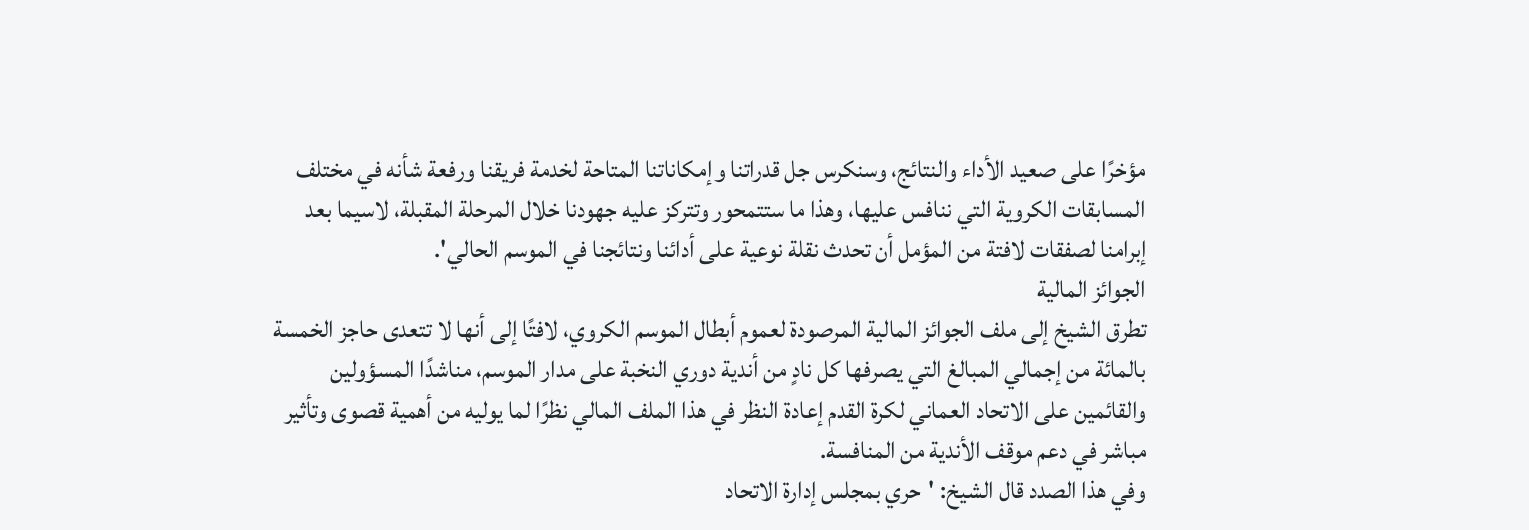مؤخرًا على صعيد الأداء والنتائج، وسنكرس جل قدراتنا وإمكاناتنا المتاحة لخدمة فريقنا ورفعة شأنه في مختلف المسابقات الكروية التي ننافس عليها، وهذا ما ستتمحور وتتركز عليه جهودنا خلال المرحلة المقبلة، لاسيما بعد إبرامنا لصفقات لافتة من المؤمل أن تحدث نقلة نوعية على أدائنا ونتائجنا في الموسم الحالي'.
الجوائز المالية
تطرق الشيخ إلى ملف الجوائز المالية المرصودة لعموم أبطال الموسم الكروي، لافتًا إلى أنها لا تتعدى حاجز الخمسة بالمائة من إجمالي المبالغ التي يصرفها كل نادٍ من أندية دوري النخبة على مدار الموسم، مناشدًا المسؤولين والقائمين على الاتحاد العماني لكرة القدم إعادة النظر في هذا الملف المالي نظرًا لما يوليه من أهمية قصوى وتأثير مباشر في دعم موقف الأندية من المنافسة.
وفي هذا الصدد قال الشيخ: 'حري بمجلس إدارة الاتحاد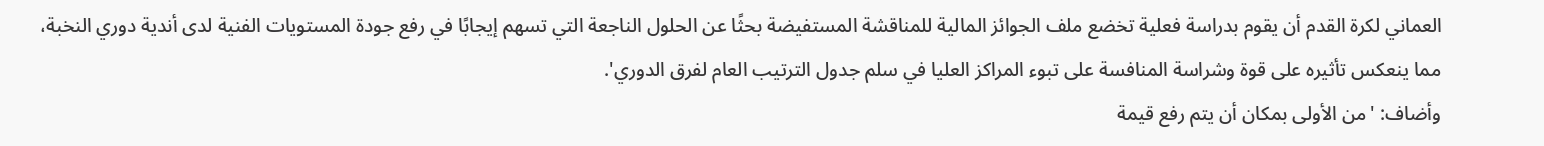العماني لكرة القدم أن يقوم بدراسة فعلية تخضع ملف الجوائز المالية للمناقشة المستفيضة بحثًا عن الحلول الناجعة التي تسهم إيجابًا في رفع جودة المستويات الفنية لدى أندية دوري النخبة، مما ينعكس تأثيره على قوة وشراسة المنافسة على تبوء المراكز العليا في سلم جدول الترتيب العام لفرق الدوري'.
وأضاف: 'من الأولى بمكان أن يتم رفع قيمة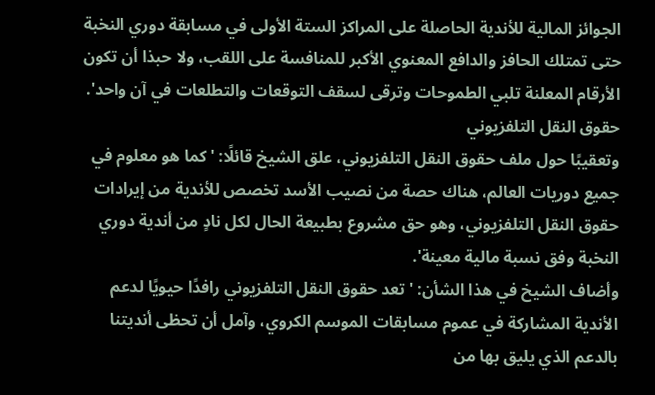الجوائز المالية للأندية الحاصلة على المراكز الستة الأولى في مسابقة دوري النخبة حتى تمتلك الحافز والدافع المعنوي الأكبر للمنافسة على اللقب، ولا حبذا أن تكون الأرقام المعلنة تلبي الطموحات وترقى لسقف التوقعات والتطلعات في آن واحد'.
حقوق النقل التلفزيوني
وتعقيبًا حول ملف حقوق النقل التلفزيوني، علق الشيخ قائلًا: 'كما هو معلوم في جميع دوريات العالم، هناك حصة من نصيب الأسد تخصص للأندية من إيرادات حقوق النقل التلفزيوني، وهو حق مشروع بطبيعة الحال لكل نادٍ من أندية دوري النخبة وفق نسبة مالية معينة'.
وأضاف الشيخ في هذا الشأن: 'تعد حقوق النقل التلفزيوني رافدًا حيويًا لدعم الأندية المشاركة في عموم مسابقات الموسم الكروي، وآمل أن تحظى أنديتنا بالدعم الذي يليق بها من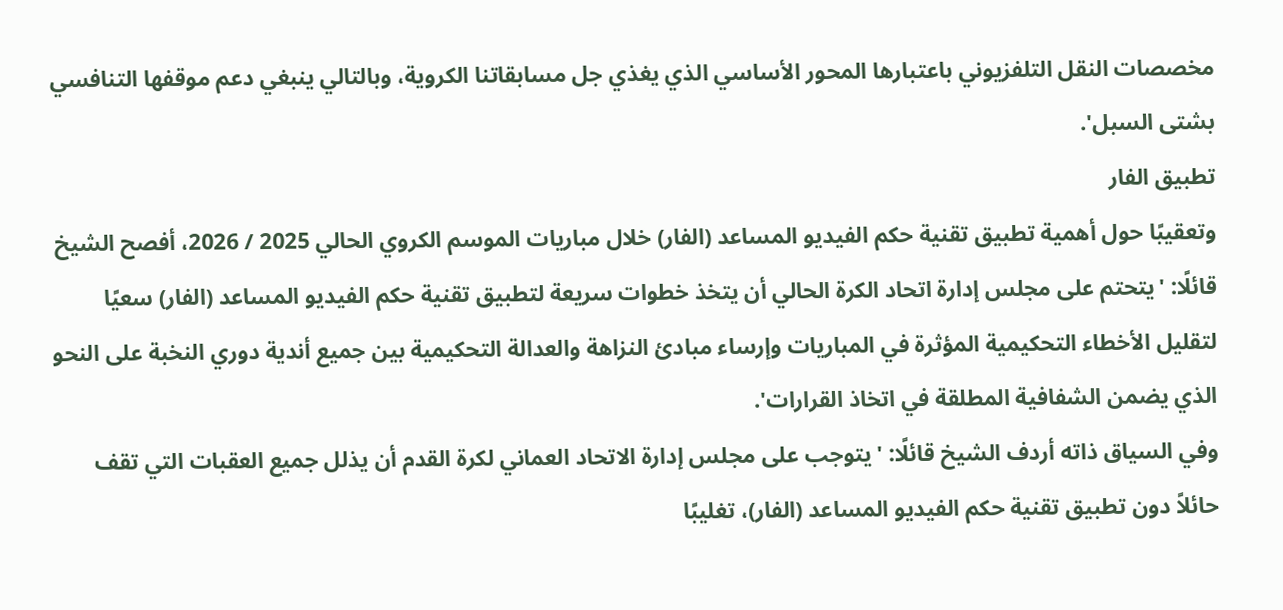مخصصات النقل التلفزيوني باعتبارها المحور الأساسي الذي يغذي جل مسابقاتنا الكروية، وبالتالي ينبغي دعم موقفها التنافسي بشتى السبل'.
تطبيق الفار
وتعقيبًا حول أهمية تطبيق تقنية حكم الفيديو المساعد (الفار) خلال مباريات الموسم الكروي الحالي 2025 / 2026، أفصح الشيخ قائلًا: 'يتحتم على مجلس إدارة اتحاد الكرة الحالي أن يتخذ خطوات سريعة لتطبيق تقنية حكم الفيديو المساعد (الفار) سعيًا لتقليل الأخطاء التحكيمية المؤثرة في المباريات وإرساء مبادئ النزاهة والعدالة التحكيمية بين جميع أندية دوري النخبة على النحو الذي يضمن الشفافية المطلقة في اتخاذ القرارات'.
وفي السياق ذاته أردف الشيخ قائلًا: 'يتوجب على مجلس إدارة الاتحاد العماني لكرة القدم أن يذلل جميع العقبات التي تقف حائلاً دون تطبيق تقنية حكم الفيديو المساعد (الفار)، تغليبًا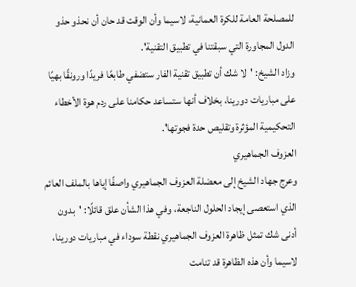للمصلحة العامة للكرة العمانية، لاسيما وأن الوقت قد حان أن نحذو حذو الدول المجاورة التي سبقتنا في تطبيق التقنية'.
وزاد الشيخ: 'لا شك أن تطبيق تقنية الفار ستضفي طابعًا فريدًا ورونقًا بهيًا على مباريات دورينا، بخلاف أنها ستساعد حكامنا على ردم هوة الأخطاء التحكيمية المؤثرة وتقليص حدة فجوتها'.
العزوف الجماهيري
وعرج جهاد الشيخ إلى معضلة العزوف الجماهيري واصفًا إياها بالملف العائم الذي استعصى إيجاد الحلول الناجعة، وفي هذا الشأن علق قائلًا: 'بدون أدنى شك تمثل ظاهرة العزوف الجماهيري نقطة سوداء في مباريات دورينا، لاسيما وأن هذه الظاهرة قد تنامت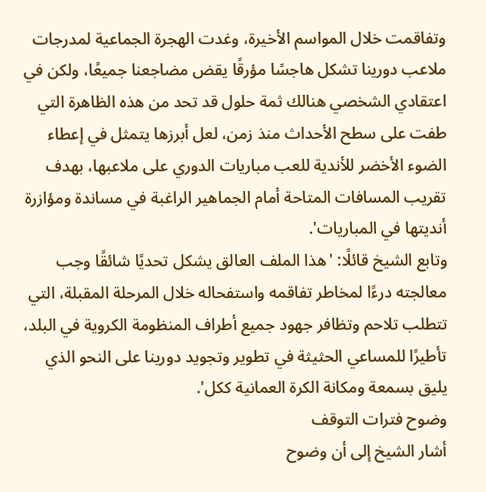وتفاقمت خلال المواسم الأخيرة، وغدت الهجرة الجماعية لمدرجات ملاعب دورينا تشكل هاجسًا مؤرقًا يقض مضاجعنا جميعًا، ولكن في اعتقادي الشخصي هنالك ثمة حلول قد تحد من هذه الظاهرة التي طفت على سطح الأحداث منذ زمن، لعل أبرزها يتمثل في إعطاء الضوء الأخضر للأندية للعب مباريات الدوري على ملاعبها، بهدف تقريب المسافات المتاحة أمام الجماهير الراغبة في مساندة ومؤازرة أنديتها في المباريات'.
وتابع الشيخ قائلًا: 'هذا الملف العالق يشكل تحديًا شائقًا وجب معالجته درءًا لمخاطر تفاقمه واستفحاله خلال المرحلة المقبلة، التي تتطلب تلاحم وتظافر جهود جميع أطراف المنظومة الكروية في البلد، تأطيرًا للمساعي الحثيثة في تطوير وتجويد دورينا على النحو الذي يليق بسمعة ومكانة الكرة العمانية ككل'.
وضوح فترات التوقف
أشار الشيخ إلى أن وضوح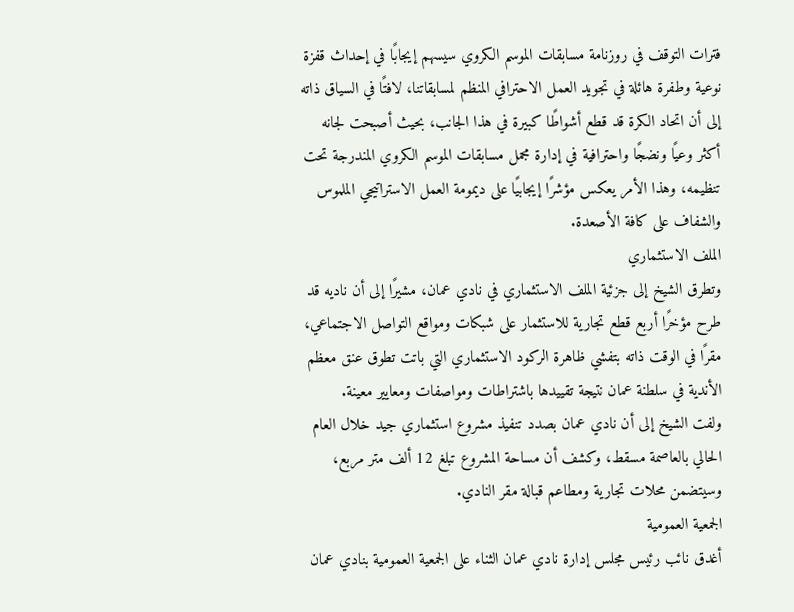فترات التوقف في روزنامة مسابقات الموسم الكروي سيسهم إيجابًا في إحداث قفزة نوعية وطفرة هائلة في تجويد العمل الاحترافي المنظم لمسابقاتنا، لافتًا في السياق ذاته إلى أن اتحاد الكرة قد قطع أشواطًا كبيرة في هذا الجانب، بحيث أصبحت لجانه أكثر وعيًا ونضجًا واحترافية في إدارة مجمل مسابقات الموسم الكروي المندرجة تحت تنظيمه، وهذا الأمر يعكس مؤشرًا إيجابيًا على ديمومة العمل الاستراتيجي الملموس والشفاف على كافة الأصعدة.
الملف الاستثماري
وتطرق الشيخ إلى جزئية الملف الاستثماري في نادي عمان، مشيرًا إلى أن ناديه قد طرح مؤخرًا أربع قطع تجارية للاستثمار على شبكات ومواقع التواصل الاجتماعي، مقرًا في الوقت ذاته بتفشي ظاهرة الركود الاستثماري التي باتت تطوق عنق معظم الأندية في سلطنة عمان نتيجة تقييدها باشتراطات ومواصفات ومعايير معينة.
ولفت الشيخ إلى أن نادي عمان بصدد تنفيذ مشروع استثماري جيد خلال العام الحالي بالعاصمة مسقط، وكشف أن مساحة المشروع تبلغ 12 ألف متر مربع، وسيتضمن محلات تجارية ومطاعم قبالة مقر النادي.
الجمعية العمومية
أغدق نائب رئيس مجلس إدارة نادي عمان الثناء على الجمعية العمومية بنادي عمان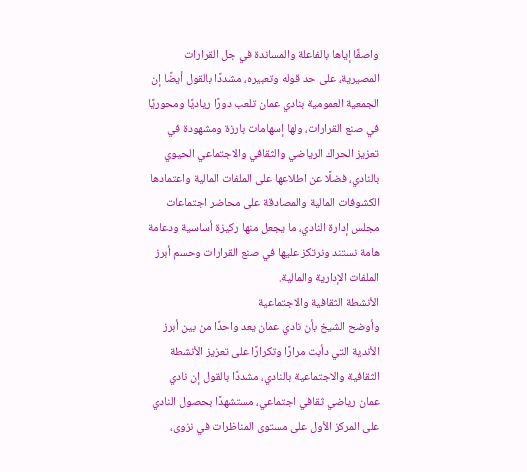واصفًا إياها بالفاعلة والمساندة في جل القرارات المصيرية، على حد قوله وتعبيره، مشددًا بالقول أيضًا إن الجمعية العمومية بنادي عمان تلعب دورًا رياديًا ومحوريًا في صنع القرارات، ولها إسهامات بارزة ومشهودة في تعزيز الحراك الرياضي والثقافي والاجتماعي الحيوي بالنادي، فضلًا عن اطلاعها على الملفات المالية واعتمادها الكشوفات المالية والمصادقة على محاضر اجتماعات مجلس إدارة النادي، ما يجعل منها ركيزة أساسية ودعامة هامة نستند ونرتكز عليها في صنع القرارات وحسم أبرز الملفات الإدارية والمالية.
الأنشطة الثقافية والاجتماعية
وأوضح الشيخ بأن نادي عمان يعد واحدًا من بين أبرز الأندية التي دأبت مرارًا وتكرارًا على تعزيز الأنشطة الثقافية والاجتماعية بالنادي، مشددًا بالقول إن نادي عمان رياضي ثقافي اجتماعي، مستشهدًا بحصول النادي على المركز الأول على مستوى المناظرات في نزوى،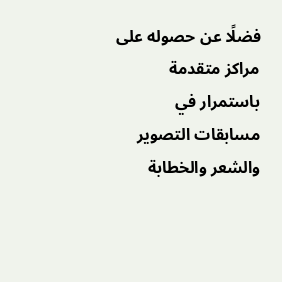فضلًا عن حصوله على مراكز متقدمة باستمرار في مسابقات التصوير والشعر والخطابة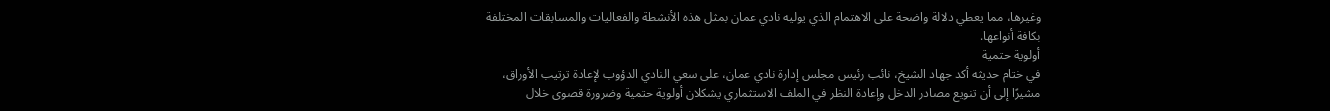وغيرها، مما يعطي دلالة واضحة على الاهتمام الذي يوليه نادي عمان بمثل هذه الأنشطة والفعاليات والمسابقات المختلفة بكافة أنواعها.
أولوية حتمية
في ختام حديثه أكد جهاد الشيخ، نائب رئيس مجلس إدارة نادي عمان، على سعي النادي الدؤوب لإعادة ترتيب الأوراق، مشيرًا إلى أن تنويع مصادر الدخل وإعادة النظر في الملف الاستثماري يشكلان أولوية حتمية وضرورة قصوى خلال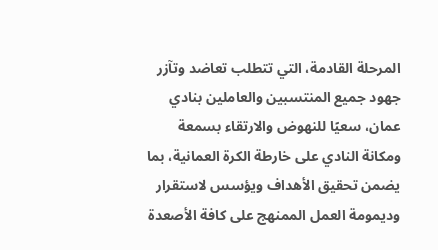المرحلة القادمة، التي تتطلب تعاضد وتآزر جهود جميع المنتسبين والعاملين بنادي عمان، سعيًا للنهوض والارتقاء بسمعة ومكانة النادي على خارطة الكرة العمانية، بما يضمن تحقيق الأهداف ويؤسس لاستقرار وديمومة العمل الممنهج على كافة الأصعدة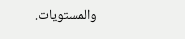والمستويات.